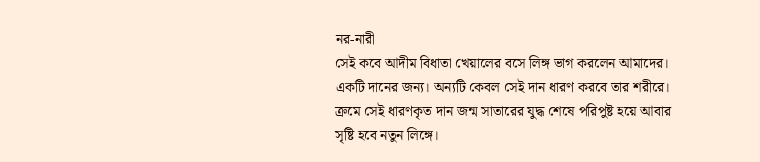নর-নারী
সেই কবে আদীম বিধাতা খেয়ালের বসে লিঙ্গ ভাগ করলেন আমাদের। একটি দানের জন্য। অন্যটি কেবল সেই দান ধারণ করবে তার শরীরে। ক্রমে সেই ধারণকৃত দান জন্ম সাতারের যুদ্ধ শেষে পরিপুষ্ট হয়ে আবার সৃষ্টি হবে নতুন লিঙ্গে।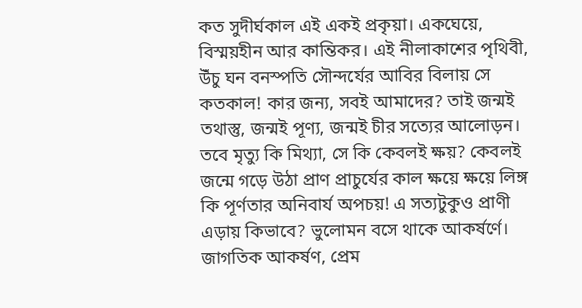কত সুদীর্ঘকাল এই একই প্রকৃয়া। একঘেয়ে, বিস্ময়হীন আর কান্তিকর। এই নীলাকাশের পৃথিবী, উঁচু ঘন বনস্পতি সৌন্দর্যের আবির বিলায় সে কতকাল! কার জন্য, সবই আমাদের? তাই জন্মই তথাস্তু, জন্মই পূণ্য, জন্মই চীর সত্যের আলোড়ন। তবে মৃত্যু কি মিথ্যা, সে কি কেবলই ক্ষয়? কেবলই জন্মে গড়ে উঠা প্রাণ প্রাচুর্যের কাল ক্ষয়ে ক্ষয়ে লিঙ্গ কি পূর্ণতার অনিবার্য অপচয়! এ সত্যটুকুও প্রাণী এড়ায় কিভাবে? ভুলোমন বসে থাকে আকর্ষর্ণে। জাগতিক আকর্ষণ, প্রেম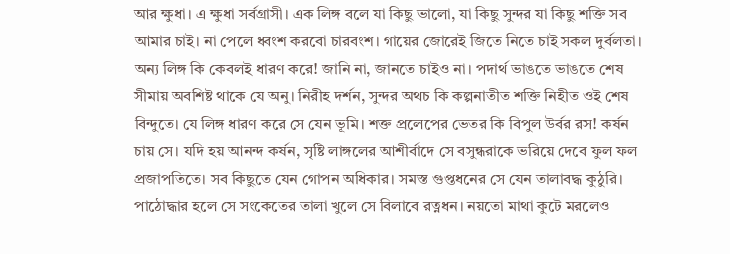আর ক্ষুধা। এ ক্ষুধা সর্বগ্রাসী। এক লিঙ্গ বলে যা কিছু ভালো, যা কিছু সুন্দর যা কিছু শক্তি সব আমার চাই। না পেলে ধ্বংশ করবো চারবংশ। গায়ের জোরেই জিতে নিতে চাই সকল দুর্বলতা। অন্য লিঙ্গ কি কেবলই ধারণ করে! জানি না, জানতে চাইও না। পদার্থ ভাঙতে ভাঙতে শেষ সীমায় অবশিষ্ট থাকে যে অনু। নিরীহ দর্শন, সুন্দর অথচ কি কল্পনাতীত শক্তি নিহীত ওই শেষ বিন্দুতে। যে লিঙ্গ ধারণ করে সে যেন ভূমি। শক্ত প্রলেপের ভেতর কি বিপুল উর্বর রস! কর্ষন চায় সে। যদি হয় আনন্দ কর্ষন, সৃষ্টি লাঙ্গলের আশীর্বাদে সে বসুন্ধরাকে ভরিয়ে দেবে ফুল ফল প্রজাপতিতে। সব কিছুতে যেন গোপন অধিকার। সমস্ত গুপ্তধনের সে যেন তালাবদ্ধ কুঠুরি। পাঠোদ্ধার হলে সে সংকেতের তালা খুলে সে বিলাবে রত্নধন। নয়তো মাথা কুটে মরলেও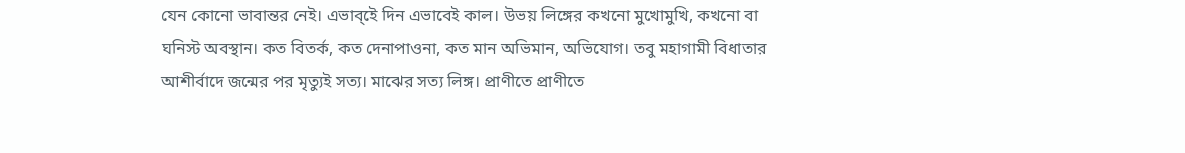যেন কোনো ভাবান্তর নেই। এভাব্ইে দিন এভাবেই কাল। উভয় লিঙ্গের কখনো মুখোমুখি, কখনো বা ঘনিস্ট অবস্থান। কত বিতর্ক, কত দেনাপাওনা, কত মান অভিমান, অভিযোগ। তবু মহাগামী বিধাতার আশীর্বাদে জন্মের পর মৃত্যুই সত্য। মাঝের সত্য লিঙ্গ। প্রাণীতে প্রাণীতে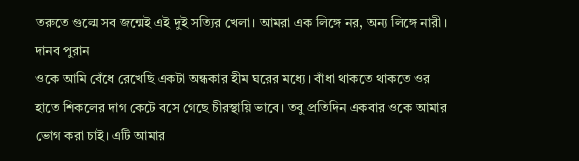তরুতে গুল্মে সব জন্মেই এই দুই সত্যির খেলা। আমরা এক লিঙ্গে নর, অন্য লিঙ্গে নারী।
দানব পুরান
ওকে আমি বেঁধে রেখেছি একটা অন্ধকার হীম ঘরের মধ্যে। বাঁধা থাকতে থাকতে ওর হাতে শিকলের দাগ কেটে বসে গেছে চীরস্থায়ি ভাবে। তবু প্রতিদিন একবার ওকে আমার ভোগ করা চাই। এটি আমার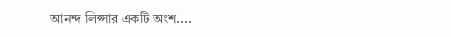আনন্দ লিপ্সার একটি অংশ....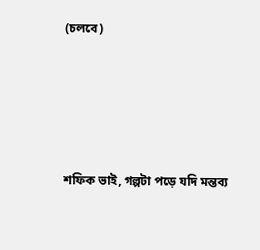(চলবে)





শফিক ভাই, গল্পটা পড়ে যদি মন্তব্য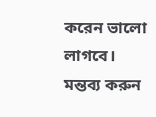করেন ভালো লাগবে।
মন্তব্য করুন